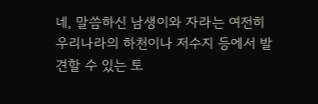네, 말씀하신 남생이와 자라는 여전히 우리나라의 하천이나 저수지 등에서 발견할 수 있는 토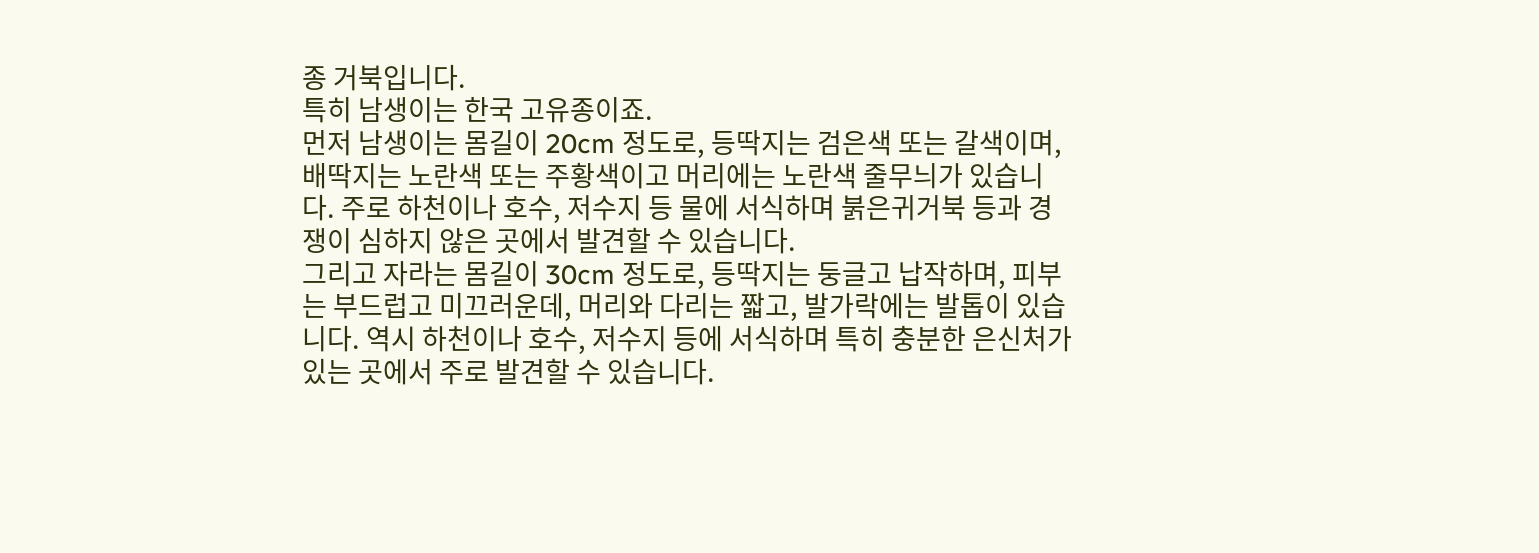종 거북입니다.
특히 남생이는 한국 고유종이죠.
먼저 남생이는 몸길이 20cm 정도로, 등딱지는 검은색 또는 갈색이며, 배딱지는 노란색 또는 주황색이고 머리에는 노란색 줄무늬가 있습니다. 주로 하천이나 호수, 저수지 등 물에 서식하며 붉은귀거북 등과 경쟁이 심하지 않은 곳에서 발견할 수 있습니다.
그리고 자라는 몸길이 30cm 정도로, 등딱지는 둥글고 납작하며, 피부는 부드럽고 미끄러운데, 머리와 다리는 짧고, 발가락에는 발톱이 있습니다. 역시 하천이나 호수, 저수지 등에 서식하며 특히 충분한 은신처가 있는 곳에서 주로 발견할 수 있습니다.